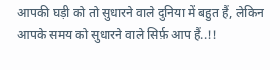आपकी घड़ी को तो सुधारने वाले दुनिया में बहुत हैं, लेकिन आपके समय को सुधारने वाले सिर्फ़ आप हैं..!!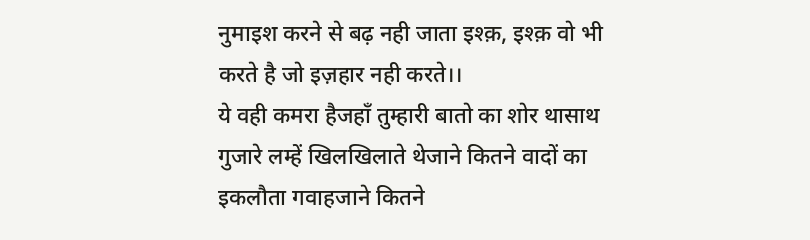नुमाइश करने से बढ़ नही जाता इश्क़, इश्क़ वो भी करते है जो इज़हार नही करते।।
ये वही कमरा हैजहाँ तुम्हारी बातो का शोर थासाथ गुजारे लम्हें खिलखिलाते थेजाने कितने वादों का इकलौता गवाहजाने कितने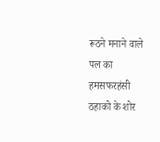रूठने मनाने वाले पल का हमसफरहंसी ठहाको के शोर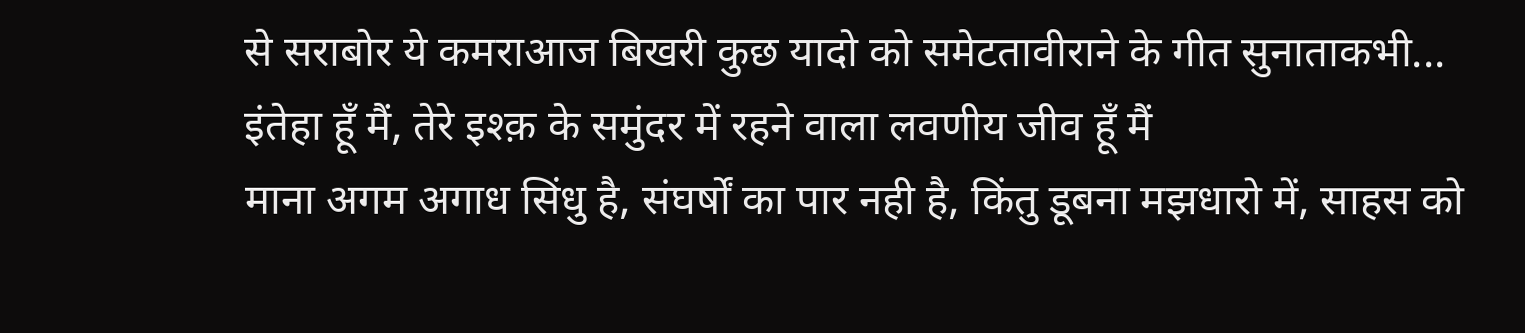से सराबोर ये कमराआज बिखरी कुछ यादो को समेटतावीराने के गीत सुनाताकभी...
इंतेहा हूँ मैं, तेरे इश्क़ के समुंदर में रहने वाला लवणीय जीव हूँ मैं
माना अगम अगाध सिंधु है, संघर्षों का पार नही है, किंतु डूबना मझधारो में, साहस को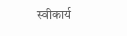स्वीकार्य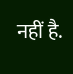नहीं है.